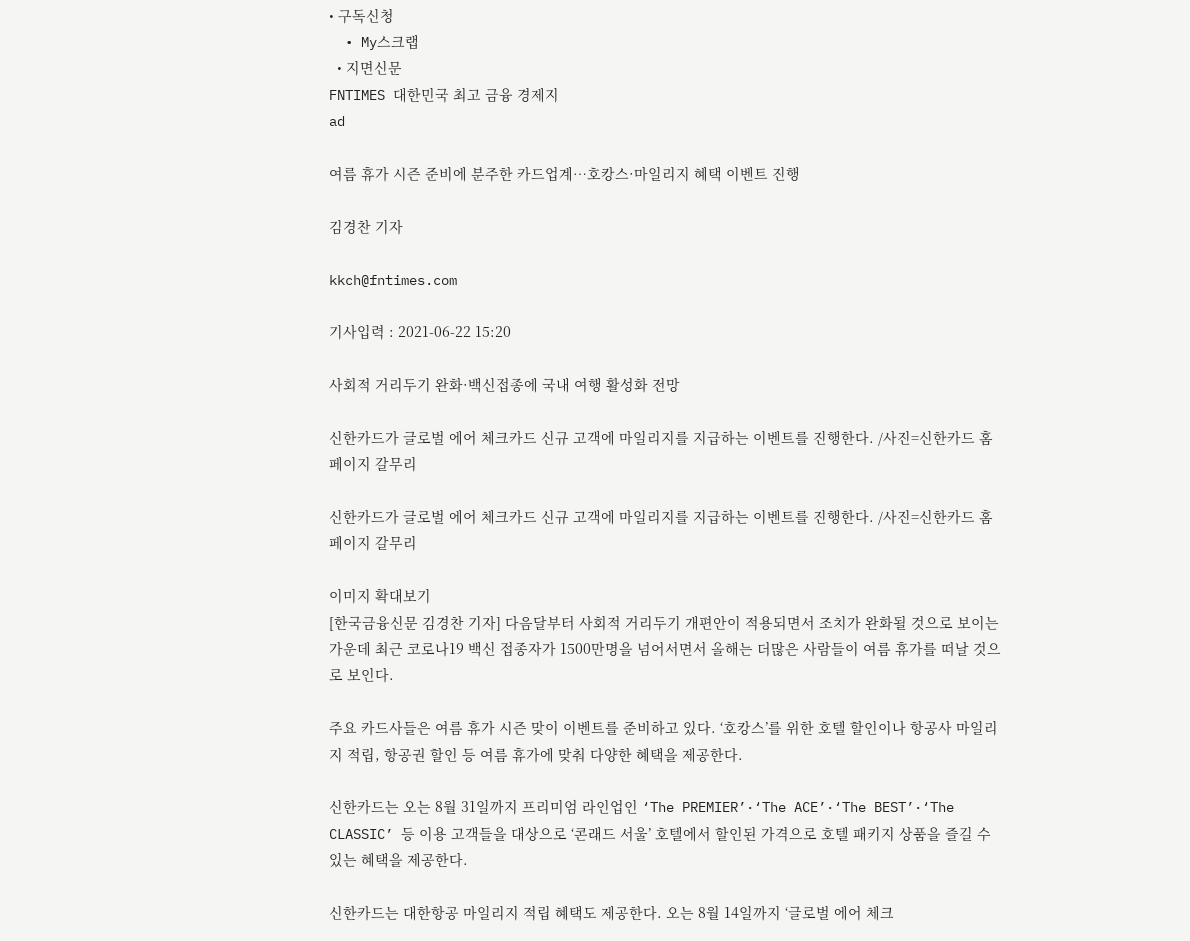• 구독신청
  • My스크랩
  • 지면신문
FNTIMES 대한민국 최고 금융 경제지
ad

여름 휴가 시즌 준비에 분주한 카드업계…호캉스·마일리지 혜택 이벤트 진행

김경찬 기자

kkch@fntimes.com

기사입력 : 2021-06-22 15:20

사회적 거리두기 완화·백신접종에 국내 여행 활성화 전망

신한카드가 글로벌 에어 체크카드 신규 고객에 마일리지를 지급하는 이벤트를 진행한다. /사진=신한카드 홈페이지 갈무리

신한카드가 글로벌 에어 체크카드 신규 고객에 마일리지를 지급하는 이벤트를 진행한다. /사진=신한카드 홈페이지 갈무리

이미지 확대보기
[한국금융신문 김경찬 기자] 다음달부터 사회적 거리두기 개편안이 적용되면서 조치가 완화될 것으로 보이는 가운데 최근 코로나19 백신 접종자가 1500만명을 넘어서면서 올해는 더많은 사람들이 여름 휴가를 떠날 것으로 보인다.

주요 카드사들은 여름 휴가 시즌 맞이 이벤트를 준비하고 있다. ‘호캉스’를 위한 호텔 할인이나 항공사 마일리지 적립, 항공권 할인 등 여름 휴가에 맞춰 다양한 혜택을 제공한다.

신한카드는 오는 8월 31일까지 프리미엄 라인업인 ‘The PREMIER’·‘The ACE’·‘The BEST’·‘The CLASSIC’ 등 이용 고객들을 대상으로 ‘콘래드 서울’ 호텔에서 할인된 가격으로 호텔 패키지 상품을 즐길 수 있는 혜택을 제공한다.

신한카드는 대한항공 마일리지 적립 혜택도 제공한다. 오는 8월 14일까지 ‘글로벌 에어 체크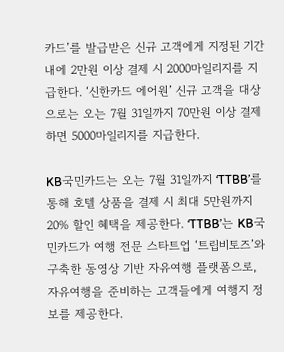카드’를 발급받은 신규 고객에게 지정된 기간 내에 2만원 이상 결제 시 2000마일리지를 지급한다. ‘신한카드 에어원’ 신규 고객을 대상으로는 오는 7월 31일까지 70만원 이상 결제하면 5000마일리지를 지급한다.

KB국민카드는 오는 7월 31일까지 ‘TTBB’를 통해 호텔 상품을 결제 시 최대 5만원까지 20% 할인 혜택을 제공한다. ‘TTBB’는 KB국민카드가 여행 전문 스타트업 ‘트립비토즈’와 구축한 동영상 기반 자유여행 플랫폼으로, 자유여행을 준비하는 고객들에게 여행지 정보를 제공한다.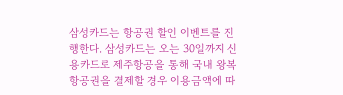삼성카드는 항공권 할인 이벤트를 진행한다. 삼성카드는 오는 30일까지 신용카드로 제주항공을 통해 국내 왕복 항공권을 결제할 경우 이용금액에 따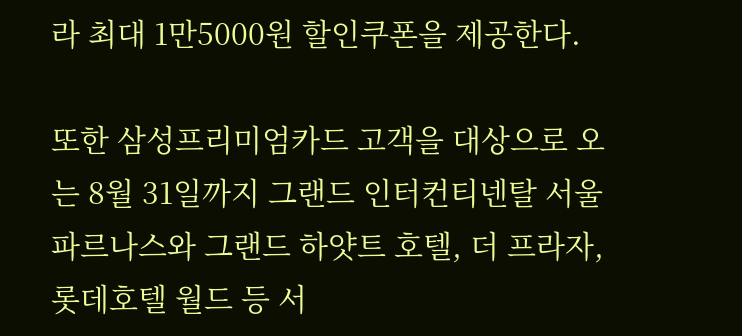라 최대 1만5000원 할인쿠폰을 제공한다.

또한 삼성프리미엄카드 고객을 대상으로 오는 8월 31일까지 그랜드 인터컨티넨탈 서울 파르나스와 그랜드 하얏트 호텔, 더 프라자, 롯데호텔 월드 등 서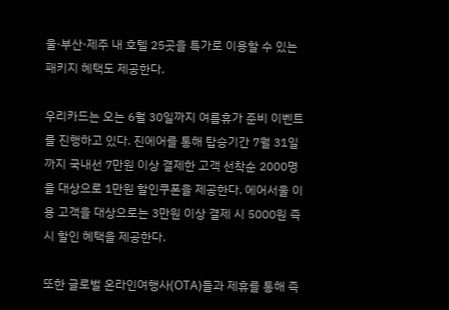울·부산·제주 내 호텔 25곳을 특가로 이용할 수 있는 패키지 혜택도 제공한다.

우리카드는 오는 6월 30일까지 여름휴가 준비 이벤트를 진행하고 있다. 진에어를 통해 탑승기간 7월 31일까지 국내선 7만원 이상 결제한 고객 선착순 2000명을 대상으로 1만원 할인쿠폰을 제공한다. 에어서울 이용 고객을 대상으로는 3만원 이상 결제 시 5000원 즉시 할인 혜택을 제공한다.

또한 글로벌 온라인여행사(OTA)들과 제휴를 통해 즉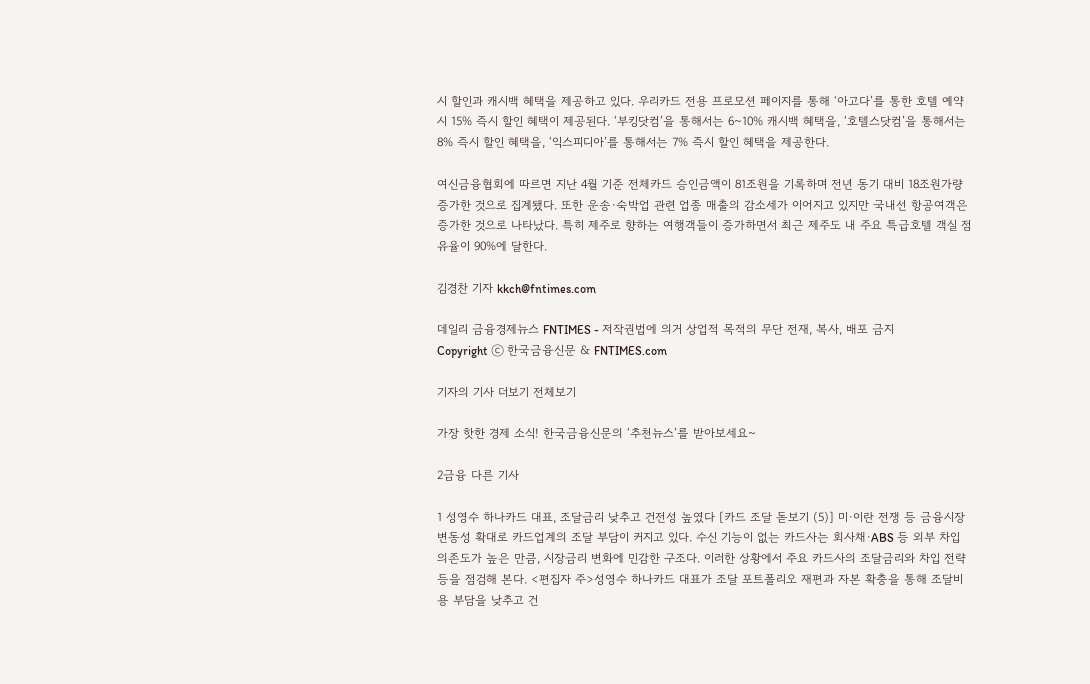시 할인과 캐시백 혜택을 제공하고 있다. 우리카드 전용 프로모션 페이지를 통해 ‘아고다’를 통한 호텔 예약 시 15% 즉시 할인 혜택이 제공된다. ‘부킹닷컴’을 통해서는 6~10% 캐시백 혜택을, ‘호텔스닷컴’을 통해서는 8% 즉시 할인 혜택을, ‘익스피디아’를 통해서는 7% 즉시 할인 혜택을 제공한다.

여신금융협회에 따르면 지난 4월 기준 전체카드 승인금액이 81조원을 기록하며 전년 동기 대비 18조원가량 증가한 것으로 집계됐다. 또한 운송·숙박업 관련 업종 매출의 감소세가 이어지고 있지만 국내선 항공여객은 증가한 것으로 나타났다. 특히 제주로 향하는 여행객들이 증가하면서 최근 제주도 내 주요 특급호텔 객실 점유율이 90%에 달한다.

김경찬 기자 kkch@fntimes.com

데일리 금융경제뉴스 FNTIMES - 저작권법에 의거 상업적 목적의 무단 전재, 복사, 배포 금지
Copyright ⓒ 한국금융신문 & FNTIMES.com

기자의 기사 더보기 전체보기

가장 핫한 경제 소식! 한국금융신문의 ‘추천뉴스’를 받아보세요~

2금융 다른 기사

1 성영수 하나카드 대표, 조달금리 낮추고 건전성 높였다 [카드 조달 돋보기 (5)] 미·이란 전쟁 등 금융시장 변동성 확대로 카드업계의 조달 부담이 커지고 있다. 수신 기능이 없는 카드사는 회사채·ABS 등 외부 차입 의존도가 높은 만큼, 시장금리 변화에 민감한 구조다. 이러한 상황에서 주요 카드사의 조달금리와 차입 전략 등을 점검해 본다. <편집자 주>성영수 하나카드 대표가 조달 포트폴리오 재편과 자본 확충을 통해 조달비용 부담을 낮추고 건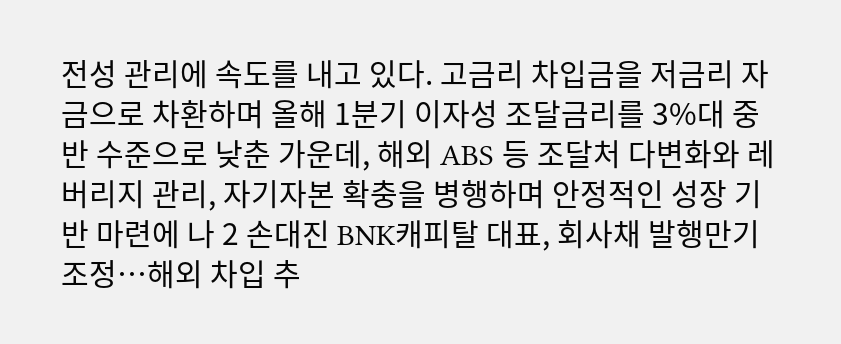전성 관리에 속도를 내고 있다. 고금리 차입금을 저금리 자금으로 차환하며 올해 1분기 이자성 조달금리를 3%대 중반 수준으로 낮춘 가운데, 해외 ABS 등 조달처 다변화와 레버리지 관리, 자기자본 확충을 병행하며 안정적인 성장 기반 마련에 나 2 손대진 BNK캐피탈 대표, 회사채 발행만기 조정…해외 차입 추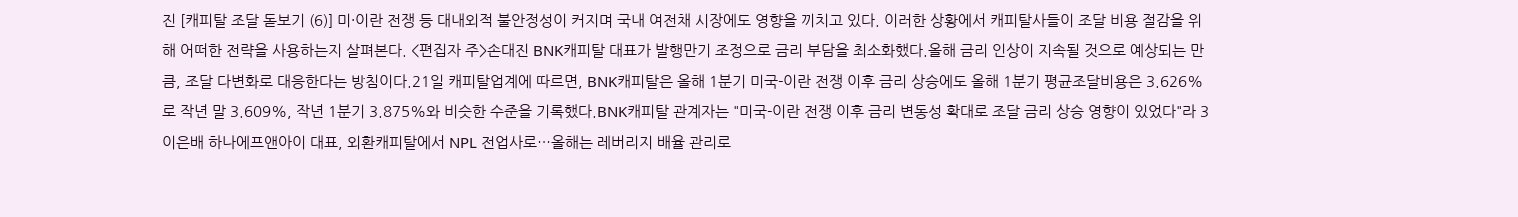진 [캐피탈 조달 돋보기 (6)] 미·이란 전쟁 등 대내외적 불안정성이 커지며 국내 여전채 시장에도 영향을 끼치고 있다. 이러한 상황에서 캐피탈사들이 조달 비용 절감을 위해 어떠한 전략을 사용하는지 살펴본다. <편집자 주>손대진 BNK캐피탈 대표가 발행만기 조정으로 금리 부담을 최소화했다.올해 금리 인상이 지속될 것으로 예상되는 만큼, 조달 다변화로 대응한다는 방침이다.21일 캐피탈업계에 따르면, BNK캐피탈은 올해 1분기 미국-이란 전쟁 이후 금리 상승에도 올해 1분기 평균조달비용은 3.626%로 작년 말 3.609%, 작년 1분기 3.875%와 비슷한 수준을 기록했다.BNK캐피탈 관계자는 "미국-이란 전쟁 이후 금리 변동성 확대로 조달 금리 상승 영향이 있었다"라 3 이은배 하나에프앤아이 대표, 외환캐피탈에서 NPL 전업사로…올해는 레버리지 배율 관리로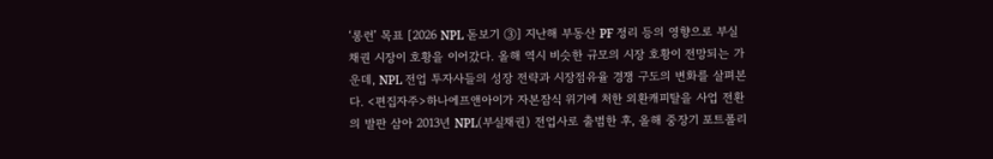‘롱런’ 목표 [2026 NPL 돋보기 ③] 지난해 부동산 PF 정리 등의 영향으로 부실채권 시장이 호황을 이어갔다. 올해 역시 비슷한 규모의 시장 호황이 전망되는 가운데, NPL 전업 투자사들의 성장 전략과 시장점유율 경쟁 구도의 변화를 살펴본다. <편집자주>하나에프앤아이가 자본잠식 위기에 처한 외환캐피탈을 사업 전환의 발판 삼아 2013년 NPL(부실채권) 전업사로 출범한 후, 올해 중장기 포트폴리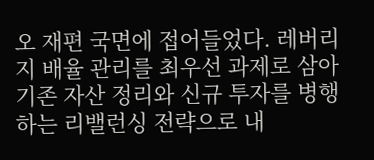오 재편 국면에 접어들었다. 레버리지 배율 관리를 최우선 과제로 삼아 기존 자산 정리와 신규 투자를 병행하는 리밸런싱 전략으로 내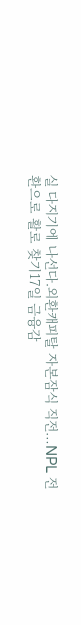실 다지기에 나선다.외환캐피탈 자본잠식 직전…NPL 전환으로 활로 찾기17일 금융감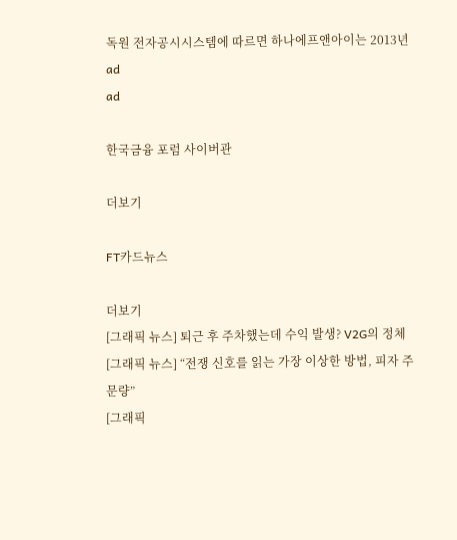독원 전자공시시스템에 따르면 하나에프앤아이는 2013년
ad
ad

한국금융 포럼 사이버관

더보기

FT카드뉴스

더보기
[그래픽 뉴스] 퇴근 후 주차했는데 수익 발생? V2G의 정체
[그래픽 뉴스] “전쟁 신호를 읽는 가장 이상한 방법, 피자 주문량”
[그래픽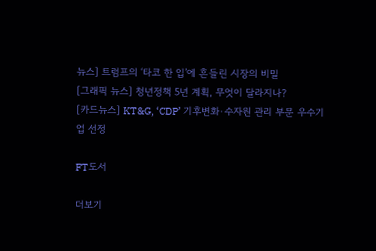뉴스] 트럼프의 ‘타코 한 입’에 흔들린 시장의 비밀
[그래픽 뉴스] 청년정책 5년 계획, 무엇이 달라지나?
[카드뉴스] KT&G, ‘CDP’ 기후변화·수자원 관리 부문 우수기업 선정

FT도서

더보기